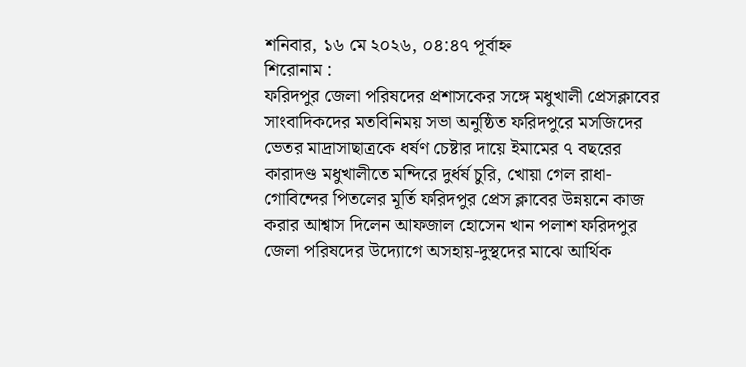শনিবার, ১৬ মে ২০২৬, ০৪:৪৭ পূর্বাহ্ন
শিরোনাম :
ফরিদপুর জেলা পরিষদের প্রশাসকের সঙ্গে মধুখালী প্রেসক্লাবের সাংবাদিকদের মতবিনিময় সভা অনুষ্ঠিত ফরিদপুরে মসজিদের ভেতর মাদ্রাসাছাত্রকে ধর্ষণ চেষ্টার দায়ে ইমামের ৭ বছরের কারাদণ্ড মধুখালীতে মন্দিরে দুর্ধর্ষ চুরি, খোয়া গেল রাধা-গোবিন্দের পিতলের মূর্তি ফরিদপুর প্রেস ক্লাবের উন্নয়নে কাজ করার আশ্বাস দিলেন আফজাল হোসেন খান পলাশ ফরিদপুর জেলা পরিষদের উদ্যোগে অসহায়-দুস্থদের মাঝে আর্থিক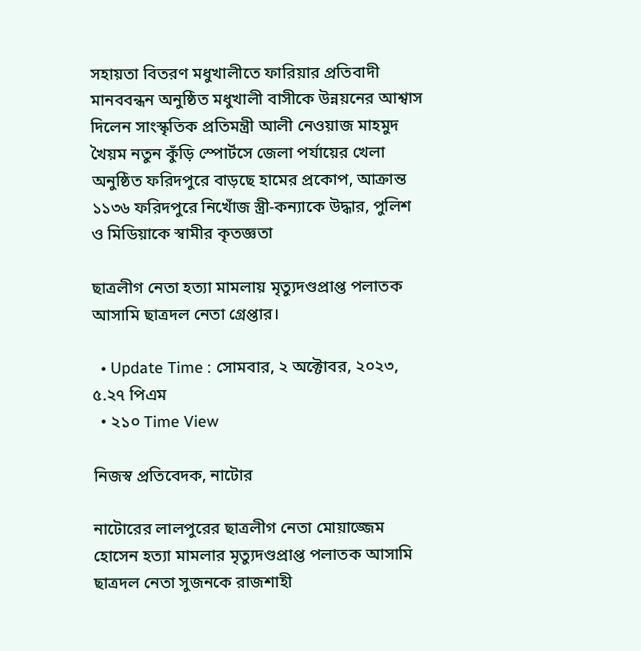সহায়তা বিতরণ মধুখালীতে ফারিয়ার প্রতিবাদী মানববন্ধন অনুষ্ঠিত মধুখালী বাসীকে উন্নয়নের আশ্বাস দিলেন সাংস্কৃতিক প্রতিমন্ত্রী আলী নেওয়াজ মাহমুদ খৈয়ম নতুন কুঁড়ি স্পোর্টসে জেলা পর্যায়ের খেলা অনুষ্ঠিত ফরিদপুরে বাড়ছে হামের প্রকোপ, আক্রান্ত ১১৩৬ ফরিদপুরে নিখোঁজ স্ত্রী-কন্যাকে উদ্ধার, পুলিশ ও মিডিয়াকে স্বামীর কৃতজ্ঞতা

ছাত্রলীগ নেতা হত্যা মামলায় মৃত্যুদণ্ডপ্রাপ্ত পলাতক আসামি ছাত্রদল নেতা গ্রেপ্তার।

  • Update Time : সোমবার, ২ অক্টোবর, ২০২৩, ৫.২৭ পিএম
  • ২১০ Time View

নিজস্ব প্রতিবেদক, নাটোর

নাটোরের লালপুরের ছাত্রলীগ নেতা মোয়াজ্জেম হোসেন হত্যা মামলার মৃত্যুদণ্ডপ্রাপ্ত পলাতক আসামি ছাত্রদল নেতা সুজনকে রাজশাহী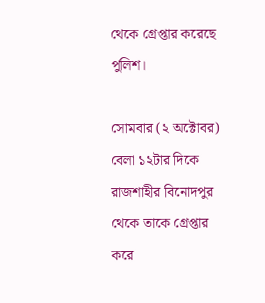থেকে গ্রেপ্তার করেছে পুলিশ।

সোমবার (২ অক্টোবর) বেলা ১২টার দিকে রাজশাহীর বিনোদপুর থেকে তাকে গ্রেপ্তার করে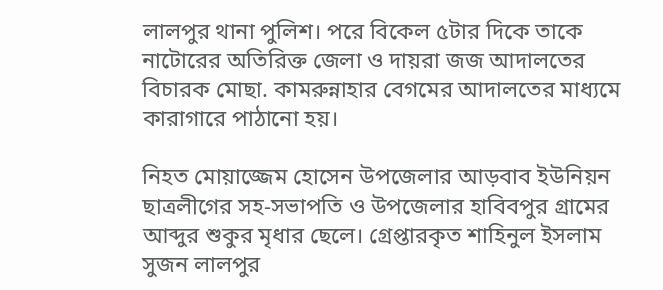লালপুর থানা পুলিশ। পরে বিকেল ৫টার দিকে তাকে নাটোরের অতিরিক্ত জেলা ও দায়রা জজ আদালতের বিচারক মোছা. কামরুন্নাহার বেগমের আদালতের মাধ্যমে কারাগারে পাঠানো হয়।

নিহত মোয়াজ্জেম হোসেন উপজেলার আড়বাব ইউনিয়ন ছাত্রলীগের সহ-সভাপতি ও উপজেলার হাবিবপুর গ্রামের আব্দুর শুকুর মৃধার ছেলে। গ্রেপ্তারকৃত শাহিনুল ইসলাম সুজন লালপুর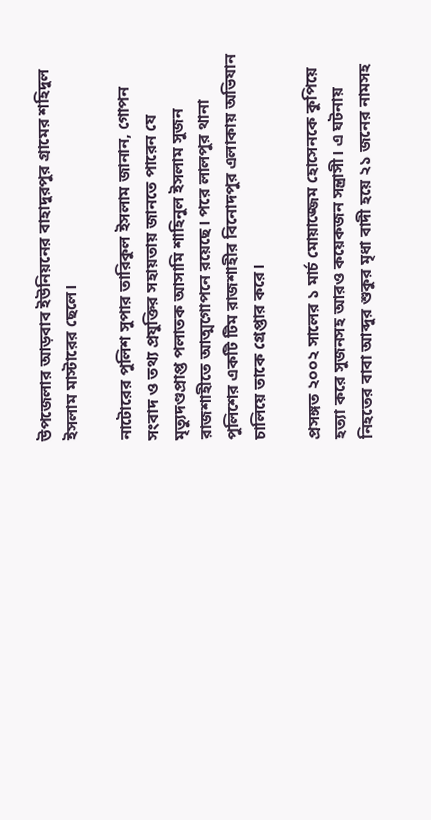উপজেলার আড়বাব ইউনিয়নের বাহাদুরপুর গ্রামের শহিদুল ইসলাম মাস্টারের ছেলে।

নাটোরের পুলিশ সুপার তারিকুল ইসলাম জানান, গোপন সংবাদ ও তথ্য প্রযুক্তির সহায়তায় জানতে পারেন যে মৃত্যুদণ্ডপ্রাপ্ত পলাতক আসামি শাহিনুল ইসলাম সুজন রাজশাহীতে আত্মগোপনে রয়েছে। পরে লালপুর থানা পুলিশের একটি টিম রাজশাহীর বিনোদপুর এলাকায় অভিযান চালিয়ে তাকে গ্রেপ্তার করে।

প্রসঙ্গত ২০০২ সালের ১ মার্চ মোয়াজ্জেম হোসেনকে কুপিয়ে হত্যা করে সুজনসহ আরও কয়েকজন সন্ত্রাসী। এ ঘটনায় নিহতের বাবা আব্দুর শুকুর মৃধা বাদী হয়ে ২১ জনের নামসহ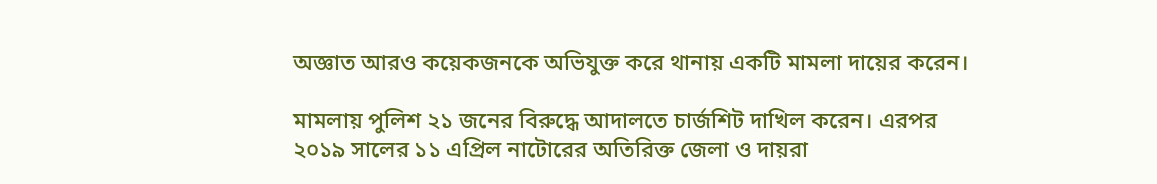অজ্ঞাত আরও কয়েকজনকে অভিযুক্ত করে থানায় একটি মামলা দায়ের করেন।

মামলায় পুলিশ ২১ জনের বিরুদ্ধে আদালতে চার্জশিট দাখিল করেন। এরপর ২০১৯ সালের ১১ এপ্রিল নাটোরের অতিরিক্ত জেলা ও দায়রা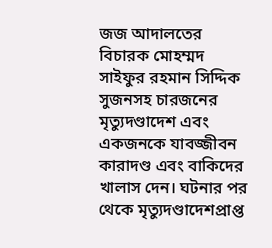জজ আদালতের বিচারক মোহম্মদ সাইফুর রহমান সিদ্দিক সুজনসহ চারজনের মৃত্যুদণ্ডাদেশ এবং একজনকে যাবজ্জীবন কারাদণ্ড এবং বাকিদের খালাস দেন। ঘটনার পর থেকে মৃত্যুদণ্ডাদেশপ্রাপ্ত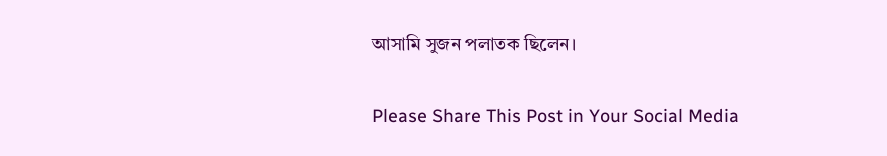আসামি সুজন পলাতক ছিলেন।

Please Share This Post in Your Social Media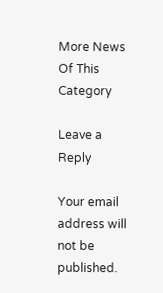More News Of This Category

Leave a Reply

Your email address will not be published.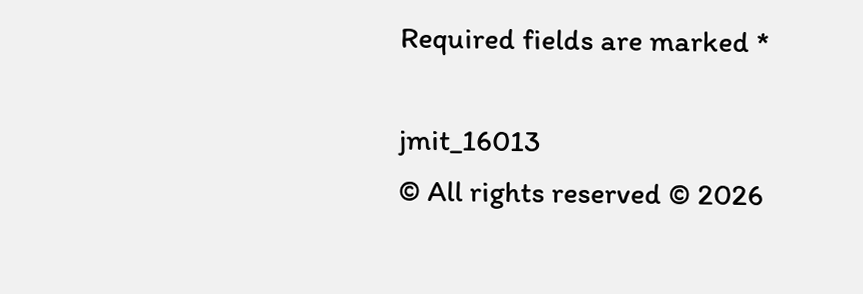Required fields are marked *

jmit_16013
© All rights reserved © 2026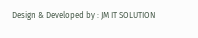Design & Developed by : JM IT SOLUTION